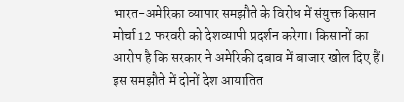भारत-अमेरिका व्यापार समझौते के विरोध में संयुक्त किसान मोर्चा 12 फरवरी को देशव्यापी प्रदर्शन करेगा। किसानों का आरोप है कि सरकार ने अमेरिकी दबाव में बाजार खोल दिए हैं। इस समझौते में दोनों देश आयातित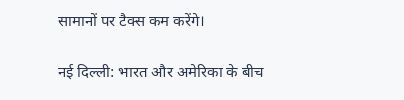सामानों पर टैक्स कम करेंगे।

नई दिल्ली: भारत और अमेरिका के बीच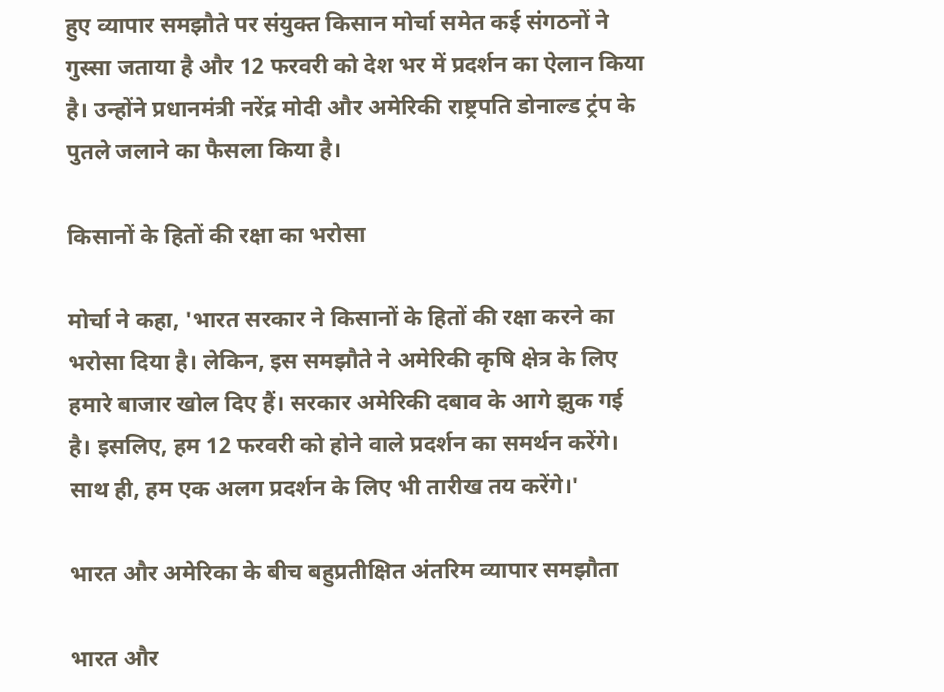हुए व्यापार समझौते पर संयुक्त किसान मोर्चा समेत कई संगठनों ने गुस्सा जताया है और 12 फरवरी को देश भर में प्रदर्शन का ऐलान किया है। उन्होंने प्रधानमंत्री नरेंद्र मोदी और अमेरिकी राष्ट्रपति डोनाल्ड ट्रंप के पुतले जलाने का फैसला किया है।

किसानों के हितों की रक्षा का भरोसा

मोर्चा ने कहा, 'भारत सरकार ने किसानों के हितों की रक्षा करने का भरोसा दिया है। लेकिन, इस समझौते ने अमेरिकी कृषि क्षेत्र के लिए हमारे बाजार खोल दिए हैं। सरकार अमेरिकी दबाव के आगे झुक गई है। इसलिए, हम 12 फरवरी को होने वाले प्रदर्शन का समर्थन करेंगे। साथ ही, हम एक अलग प्रदर्शन के लिए भी तारीख तय करेंगे।'

भारत और अमेरिका के बीच बहुप्रतीक्षित अंतरिम व्यापार समझौता

भारत और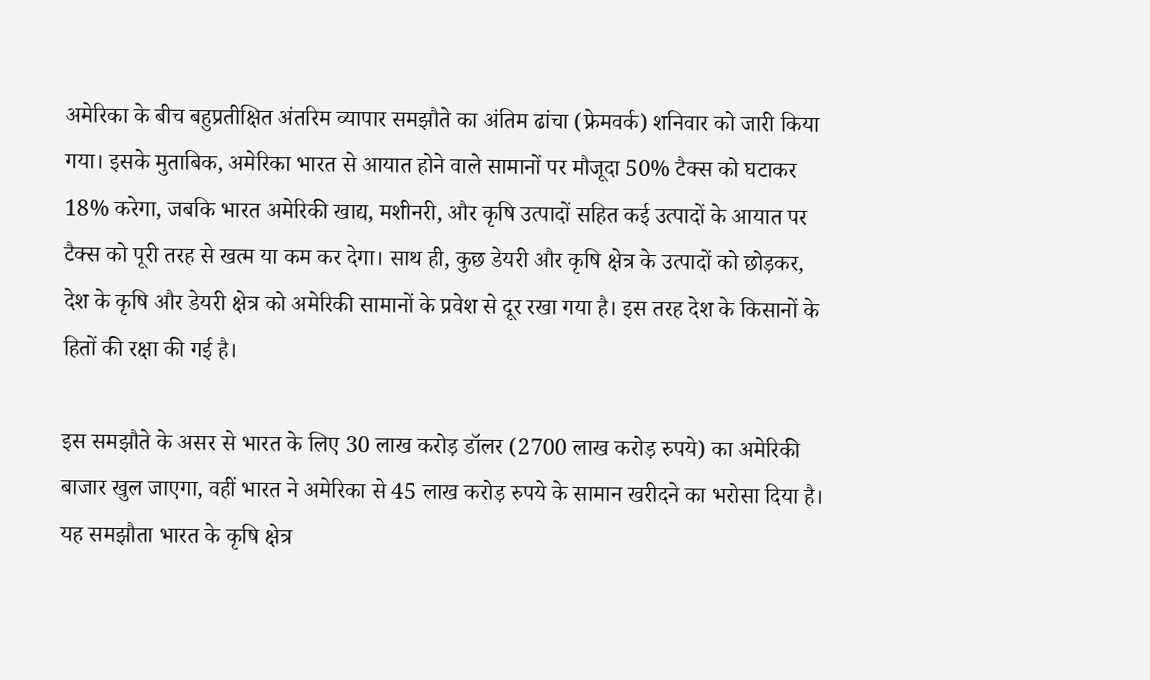अमेरिका के बीच बहुप्रतीक्षित अंतरिम व्यापार समझौते का अंतिम ढांचा (फ्रेमवर्क) शनिवार को जारी किया गया। इसके मुताबिक, अमेरिका भारत से आयात होने वाले सामानों पर मौजूदा 50% टैक्स को घटाकर 18% करेगा, जबकि भारत अमेरिकी खाद्य, मशीनरी, और कृषि उत्पादों सहित कई उत्पादों के आयात पर टैक्स को पूरी तरह से खत्म या कम कर देगा। साथ ही, कुछ डेयरी और कृषि क्षेत्र के उत्पादों को छोड़कर, देश के कृषि और डेयरी क्षेत्र को अमेरिकी सामानों के प्रवेश से दूर रखा गया है। इस तरह देश के किसानों के हितों की रक्षा की गई है।

इस समझौते के असर से भारत के लिए 30 लाख करोड़ डॉलर (2700 लाख करोड़ रुपये) का अमेरिकी बाजार खुल जाएगा, वहीं भारत ने अमेरिका से 45 लाख करोड़ रुपये के सामान खरीदने का भरोसा दिया है। यह समझौता भारत के कृषि क्षेत्र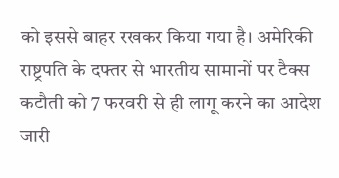को इससे बाहर रखकर किया गया है। अमेरिकी राष्ट्रपति के दफ्तर से भारतीय सामानों पर टैक्स कटौती को 7 फरवरी से ही लागू करने का आदेश जारी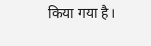किया गया है।